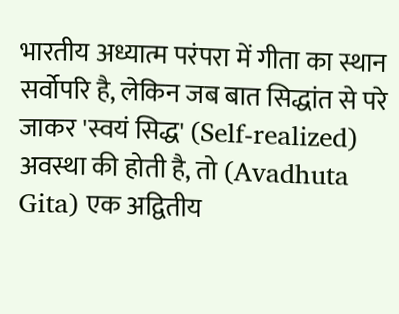भारतीय अध्यात्म परंपरा में गीता का स्थान सर्वोपरि है, लेकिन जब बात सिद्धांत से परे जाकर 'स्वयं सिद्ध' (Self-realized) अवस्था की होती है, तो (Avadhuta Gita) एक अद्वितीय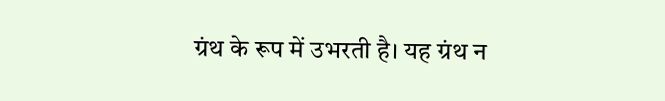ग्रंथ के रूप में उभरती है। यह ग्रंथ न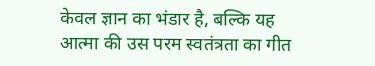केवल ज्ञान का भंडार है, बल्कि यह आत्मा की उस परम स्वतंत्रता का गीत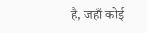है, जहाँ कोई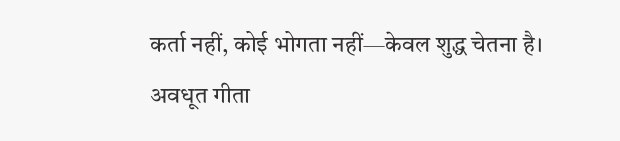कर्ता नहीं, कोई भोगता नहीं—केवल शुद्ध चेतना है।
अवधूत गीता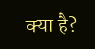क्या है?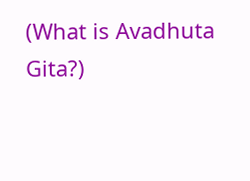(What is Avadhuta Gita?)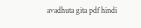avadhuta gita pdf hindi